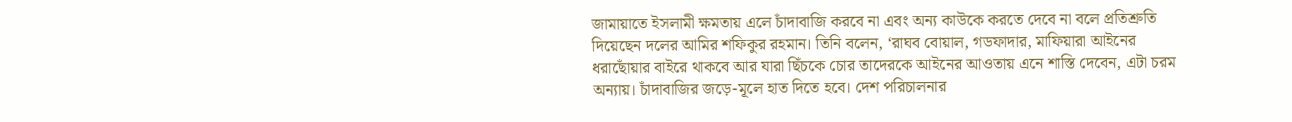জামায়াতে ইসলামী ক্ষমতায় এলে চাঁদাবাজি করবে না এবং অন্য কাউকে করতে দেবে না বলে প্রতিশ্রুতি দিয়েছেন দলের আমির শফিকুর রহমান। তিনি বলেন, ‘রাঘব বোয়াল, গডফাদার, মাফিয়ারা আইনের ধরাছোঁয়ার বাইরে থাকবে আর যারা ছিঁচকে চোর তাদেরকে আইনের আওতায় এনে শাস্তি দেবেন, এটা চরম অন্যায়। চাঁদাবাজির জড়ে-মূলে হাত দিতে হবে। দেশ পরিচালনার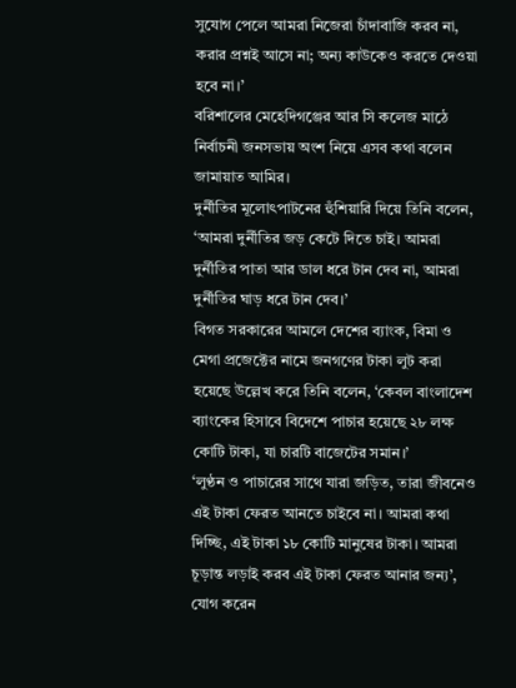সুযোগ পেলে আমরা নিজেরা চাঁদাবাজি করব না, করার প্রশ্নই আসে না; অন্য কাউকেও করতে দেওয়া হবে না।’
বরিশালের মেহেদিগঞ্জের আর সি কলেজ মাঠে নির্বাচনী জনসভায় অংশ নিয়ে এসব কথা বলেন জামায়াত আমির।
দুর্নীতির মূলোৎপাটনের হুঁশিয়ারি দিয়ে তিনি বলেন, ‘আমরা দুর্নীতির জড় কেটে দিতে চাই। আমরা দুর্নীতির পাতা আর ডাল ধরে টান দেব না, আমরা দুর্নীতির ঘাড় ধরে টান দেব।’
বিগত সরকারের আমলে দেশের ব্যাংক, বিমা ও মেগা প্রজেক্টের নামে জনগণের টাকা লুট করা হয়েছে উল্লেখ করে তিনি বলেন, ‘কেবল বাংলাদেশ ব্যাংকের হিসাবে বিদেশে পাচার হয়েছে ২৮ লক্ষ কোটি টাকা, যা চারটি বাজেটের সমান।’
‘লুণ্ঠন ও পাচারের সাথে যারা জড়িত, তারা জীবনেও এই টাকা ফেরত আনতে চাইবে না। আমরা কথা দিচ্ছি, এই টাকা ১৮ কোটি মানুষের টাকা। আমরা চূড়ান্ত লড়াই করব এই টাকা ফেরত আনার জন্য’, যোগ করেন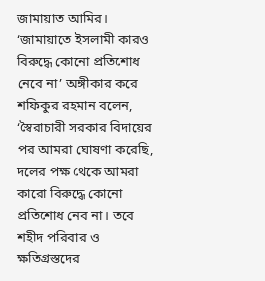জামায়াত আমির।
‘জামায়াতে ইসলামী কারও বিরুদ্ধে কোনো প্রতিশোধ নেবে না’ অঙ্গীকার করে শফিকুর রহমান বলেন, ‘স্বৈরাচারী সরকার বিদায়ের পর আমরা ঘোষণা করেছি, দলের পক্ষ থেকে আমরা কারো বিরুদ্ধে কোনো প্রতিশোধ নেব না। তবে শহীদ পরিবার ও ক্ষতিগ্রস্তদের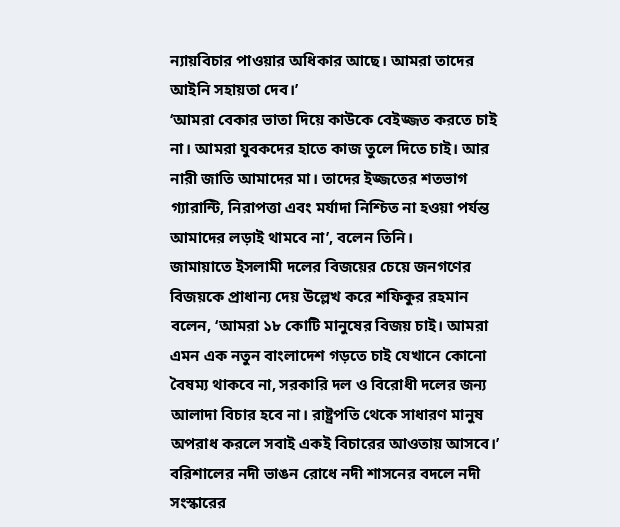ন্যায়বিচার পাওয়ার অধিকার আছে। আমরা তাদের আইনি সহায়তা দেব।’
‘আমরা বেকার ভাতা দিয়ে কাউকে বেইজ্জত করতে চাই না। আমরা যুবকদের হাতে কাজ তুলে দিতে চাই। আর নারী জাতি আমাদের মা। তাদের ইজ্জতের শতভাগ গ্যারান্টি, নিরাপত্তা এবং মর্যাদা নিশ্চিত না হওয়া পর্যন্ত আমাদের লড়াই থামবে না’, বলেন তিনি।
জামায়াতে ইসলামী দলের বিজয়ের চেয়ে জনগণের বিজয়কে প্রাধান্য দেয় উল্লেখ করে শফিকুর রহমান বলেন, ‘আমরা ১৮ কোটি মানুষের বিজয় চাই। আমরা এমন এক নতুন বাংলাদেশ গড়তে চাই যেখানে কোনো বৈষম্য থাকবে না, সরকারি দল ও বিরোধী দলের জন্য আলাদা বিচার হবে না। রাষ্ট্রপতি থেকে সাধারণ মানুষ অপরাধ করলে সবাই একই বিচারের আওতায় আসবে।’
বরিশালের নদী ভাঙন রোধে নদী শাসনের বদলে নদী সংস্কারের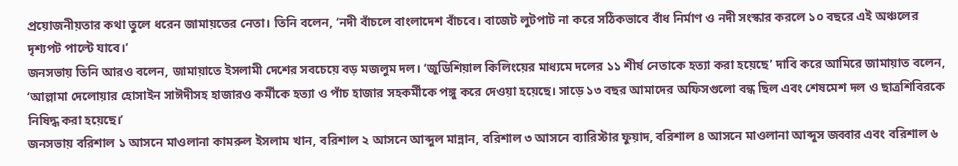প্রয়োজনীয়তার কথা তুলে ধরেন জামায়তের নেতা। তিনি বলেন, ‘নদী বাঁচলে বাংলাদেশ বাঁচবে। বাজেট লুটপাট না করে সঠিকভাবে বাঁধ নির্মাণ ও নদী সংস্কার করলে ১০ বছরে এই অঞ্চলের দৃশ্যপট পাল্টে যাবে।’
জনসভায় তিনি আরও বলেন, জামায়াতে ইসলামী দেশের সবচেয়ে বড় মজলুম দল। ‘জুডিশিয়াল কিলিংয়ের মাধ্যমে দলের ১১ শীর্ষ নেতাকে হত্যা করা হয়েছে’ দাবি করে আমিরে জামায়াত বলেন, ‘আল্লামা দেলোয়ার হোসাইন সাঈদীসহ হাজারও কর্মীকে হত্যা ও পাঁচ হাজার সহকর্মীকে পঙ্গু করে দেওয়া হয়েছে। সাড়ে ১৩ বছর আমাদের অফিসগুলো বন্ধ ছিল এবং শেষমেশ দল ও ছাত্রশিবিরকে নিষিদ্ধ করা হয়েছে।’
জনসভায় বরিশাল ১ আসনে মাওলানা কামরুল ইসলাম খান, বরিশাল ২ আসনে আব্দুল মান্নান, বরিশাল ৩ আসনে ব্যারিস্টার ফুয়াদ, বরিশাল ৪ আসনে মাওলানা আব্দুস জব্বার এবং বরিশাল ৬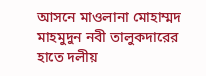আসনে মাওলানা মোহাম্মদ মাহমুদুন নবী তালুকদারের হাতে দলীয়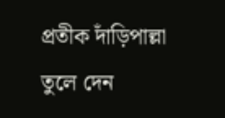প্রতীক দাঁড়িপাল্লা তুলে দেন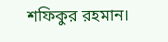শফিকুর রহমান।